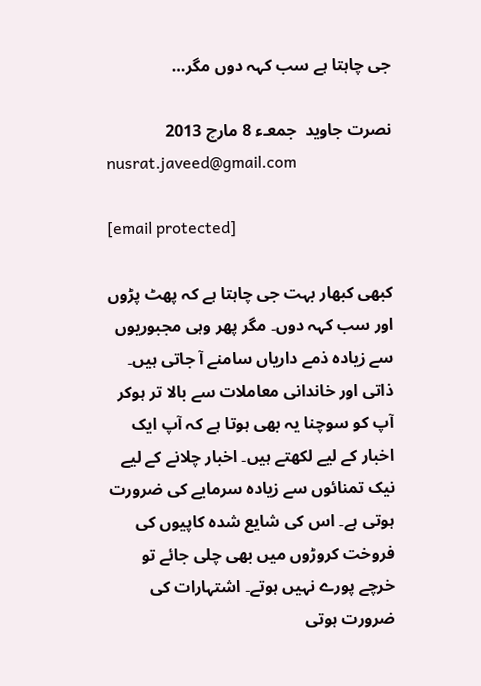جی چاہتا ہے سب کہہ دوں مگر…

نصرت جاوید  جمعـء 8 مارچ 2013
nusrat.javeed@gmail.com

[email protected]

کبھی کبھار بہت جی چاہتا ہے کہ پھٹ پڑوں اور سب کہہ دوں۔ مگر پھر وہی مجبوریوں سے زیادہ ذمے داریاں سامنے آ جاتی ہیں۔ ذاتی اور خاندانی معاملات سے بالا تر ہوکر آپ کو سوچنا یہ بھی ہوتا ہے کہ آپ ایک اخبار کے لیے لکھتے ہیں۔ اخبار چلانے کے لیے نیک تمنائوں سے زیادہ سرمایے کی ضرورت ہوتی ہے۔ اس کی شایع شدہ کاپیوں کی فروخت کروڑوں میں بھی چلی جائے تو خرچے پورے نہیں ہوتے۔ اشتہارات کی ضرورت ہوتی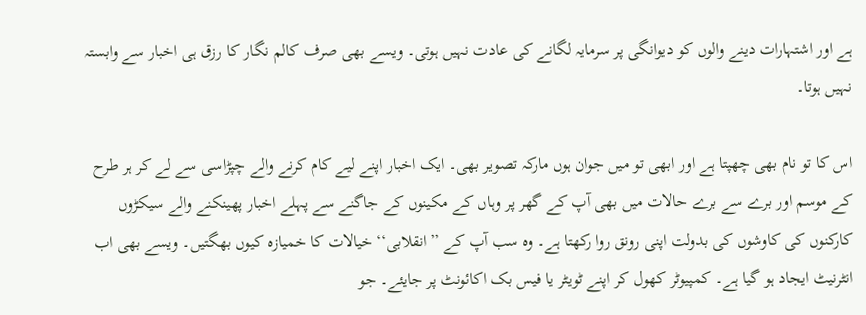ہے اور اشتہارات دینے والوں کو دیوانگی پر سرمایہ لگانے کی عادت نہیں ہوتی۔ ویسے بھی صرف کالم نگار کا رزق ہی اخبار سے وابستہ نہیں ہوتا۔

اس کا تو نام بھی چھپتا ہے اور ابھی تو میں جوان ہوں مارکہ تصویر بھی۔ ایک اخبار اپنے لیے کام کرنے والے چپڑاسی سے لے کر ہر طرح کے موسم اور برے سے برے حالات میں بھی آپ کے گھر پر وہاں کے مکینوں کے جاگنے سے پہلے اخبار پھینکنے والے سیکڑوں کارکنوں کی کاوشوں کی بدولت اپنی رونق روا رکھتا ہے۔ وہ سب آپ کے ’’انقلابی‘‘ خیالات کا خمیازہ کیوں بھگتیں۔ ویسے بھی اب انٹرنیٹ ایجاد ہو گیا ہے۔ کمپیوٹر کھول کر اپنے ٹویٹر یا فیس بک اکائونٹ پر جایئے۔ جو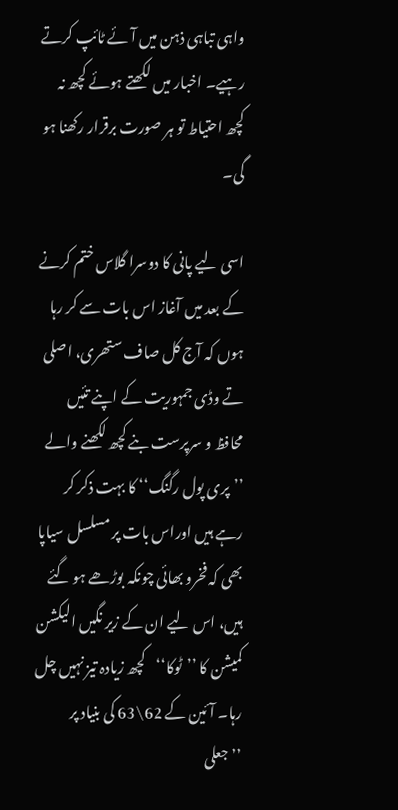واہی تباہی ذہن میں آئے ٹائپ کرتے رہیے۔ اخبار میں لکھتے ہوئے کچھ نہ کچھ احتیاط تو ہر صورت برقرار رکھنا ہو گی۔

اسی لیے پانی کا دوسرا گلاس ختم کرنے کے بعد میں آغاز اس بات سے کر رہا ہوں کہ آج کل صاف ستھری، اصلی تے وڈی جمہوریت کے اپنے تئیں محافظ و سرپرست بنے کچھ لکھنے والے ’’پری پول رگنگ‘‘ کا بہت ذکر کر رہے ہیں اوراس بات پر مسلسل سیاپا بھی کہ فخرو بھائی چونکہ بوڑھے ہو گئے ہیں، اس لیے ان کے زیر نگیں الیکشن کمیشن کا ’’ٹوکا‘‘کچھ زیادہ تیز نہیں چل رہا۔ آئین کے 62\63 کی بنیاد پر ’’جعلی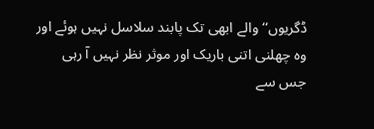ڈگریوں‘‘ والے ابھی تک پابند سلاسل نہیں ہوئے اور وہ چھلنی اتنی باریک اور موثر نظر نہیں آ رہی جس سے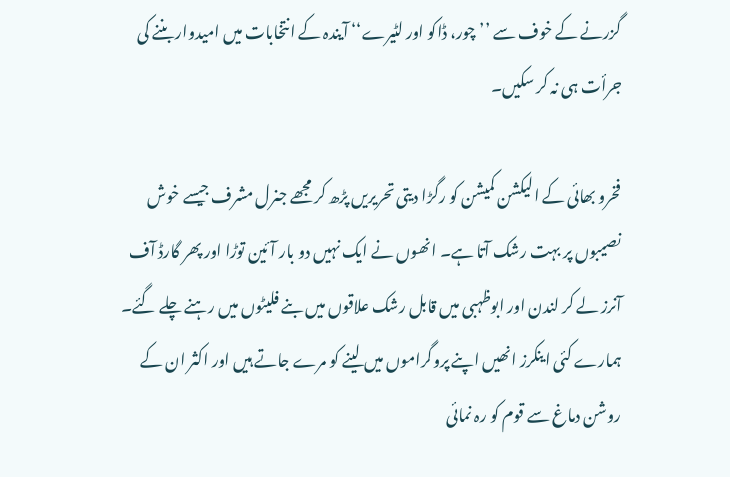گزرنے کے خوف سے ’’چور، ڈاکو اور لٹیرے‘‘ آیندہ کے انتخابات میں امیدوار بننے کی جرأت ہی نہ کر سکیں۔

فخرو بھائی کے الیکشن کمیشن کو رگڑا دیتی تحریریں پڑھ کر مجھے جنرل مشرف جیسے خوش نصیبوں پر بہت رشک آتا ہے۔ انھوں نے ایک نہیں دو بار آئین توڑا اور پھر گارڈ آف آنرز لے کر لندن اور ابوظہبی میں قابل رشک علاقوں میں بنے فلیٹوں میں رہنے چلے گئے۔ ہمارے کئی اینکرز انھیں اپنے پروگراموں میں لینے کو مرے جاتے ہیں اور اکثر ان کے روشن دماغ سے قوم کو رہ نمائی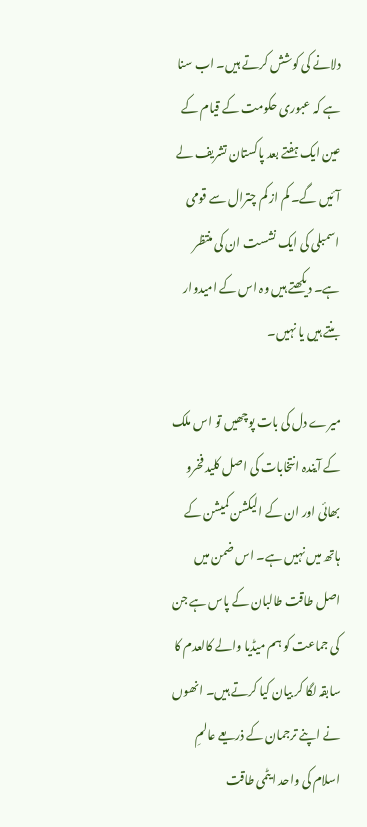دلانے کی کوشش کرتے ہیں۔ اب سنا ہے کہ عبوری حکومت کے قیام کے عین ایک ہفتے بعد پاکستان تشریف لے آئیں گے۔ کم از کم چترال سے قومی اسمبلی کی ایک نشست ان کی منتظر ہے۔ دیکھتے ہیں وہ اس کے امیدوار بنتے ہیں یا نہیں۔

میرے دل کی بات پوچھیں تو اس ملک کے آیندہ انتخابات کی اصل کلید فخرو بھائی اور ان کے الیکشن کمیشن کے ہاتھ میں نہیں ہے۔ اس ضمن میں اصل طاقت طالبان کے پاس ہے جن کی جماعت کو ہم میڈیا والے کالعدم کا سابقہ لگا کر بیان کیا کرتے ہیں۔ انھوں نے اپنے ترجمان کے ذریعے عالمِ اسلام کی واحد ایٹمی طاقت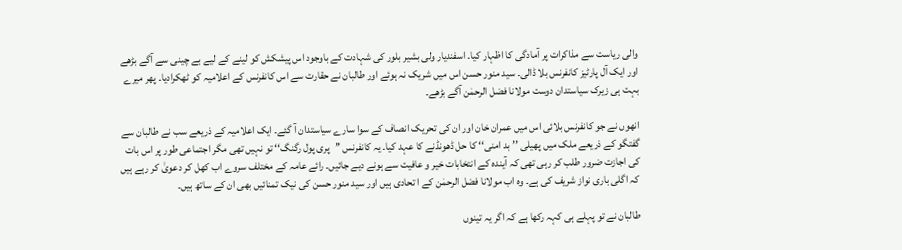والی ریاست سے مذاکرات پر آمادگی کا اظہار کیا۔ اسفندیار ولی بشیر بلور کی شہادت کے باوجود اس پیشکش کو لینے کے لیے بے چینی سے آگے بڑھے اور ایک آل پارٹیز کانفرنس بلا ڈالی۔ سید منور حسن اس میں شریک نہ ہوئے اور طالبان نے حقارت سے اس کانفرنس کے اعلامیہ کو ٹھکرادیا۔ پھر میرے بہت ہی زیرک سیاستدان دوست مولانا فضل الرحمٰن آگے بڑھے۔

انھوں نے جو کانفرنس بلائی اس میں عمران خان اور ان کی تحریک انصاف کے سوا سارے سیاستدان آ گئے۔ ایک اعلامیہ کے ذریعے سب نے طالبان سے گفتگو کے ذریعے ملک میں پھیلی ’’بد امنی‘‘ کا حل ڈھونڈنے کا عہد کیا۔ یہ کانفرنس ’’پری پول رگنگ‘‘ تو نہیں تھی مگر اجتماعی طور پر اس بات کی اجازت ضرور طلب کر رہی تھی کہ آیندہ کے انتخابات خیر و عافیت سے ہونے دیے جائیں۔ رائے عامہ کے مختلف سروے اب کھل کر دعویٰ کر رہے ہیں کہ اگلی باری نواز شریف کی ہے۔ وہ اب مولانا فضل الرحمٰن کے ا تحادی ہیں اور سید منور حسن کی نیک تمنائیں بھی ان کے ساتھ ہیں۔

طالبان نے تو پہلے ہی کہہ رکھا ہے کہ اگر یہ تینوں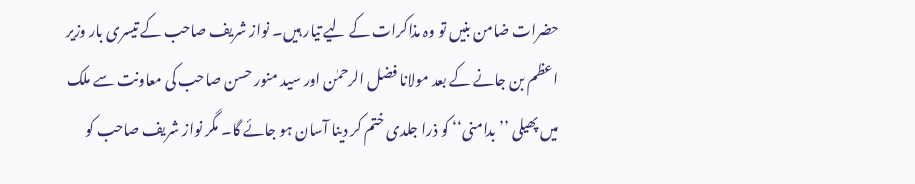حضرات ضامن بنیں تو وہ مذاکرات کے لیے تیار ہیں۔ نواز شریف صاحب کے تیسری بار وزیر اعظم بن جانے کے بعد مولانا فضل الرحمٰن اور سید منور حسن صاحب کی معاونت سے ملک میں پھیلی ’’بدامنی‘‘ کو ذرا جلدی ختم کر دینا آسان ہو جائے گا۔ مگر نواز شریف صاحب کو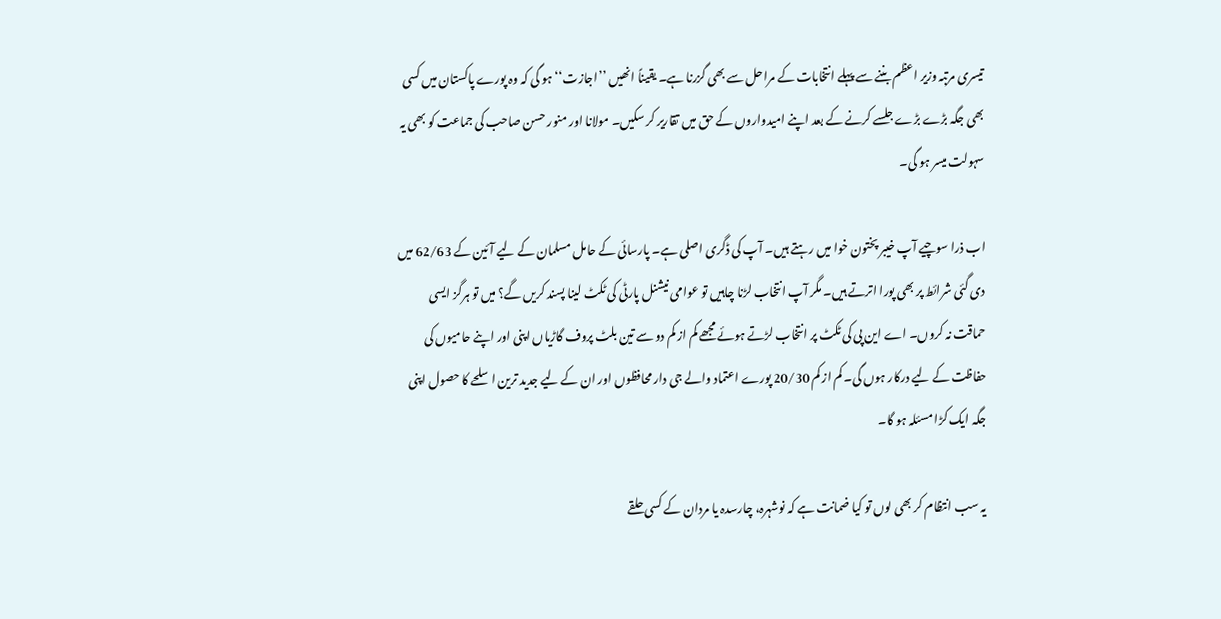تیسری مرتبہ وزیر اعظم بننے سے پہلے انتخابات کے مراحل سے بھی گزرنا ہے۔ یقیناً انھیں ’’اجازت‘‘ ہو گی کہ وہ پورے پاکستان میں کسی بھی جگہ بڑے بڑے جلسے کرنے کے بعد اپنے امیدواروں کے حق میں تقاریر کر سکیں۔ مولانا اور منور حسن صاحب کی جماعت کو بھی یہ سہولت میسر ہو گی۔

اب ذرا سوچیے آپ خیبر پختون خوا میں رہتے ہیں۔ آپ کی ڈگری اصلی ہے۔ پارسائی کے حامل مسلمان کے لیے آئین کے 62/63 میں دی گئی شرائط پر بھی پورا اترتے ہیں۔ مگر آپ انتخاب لڑنا چاہیں تو عوامی نیشنل پارٹی کی ٹکٹ لینا پسند کریں گے؟ میں تو ہرگز ایسی حماقت نہ کروں۔ اے این پی کی ٹکٹ پر انتخاب لڑتے ہوئے مجھے کم از کم دو سے تین بلٹ پروف گاڑیاں اپنی اور اپنے حامیوں کی حفاظت کے لیے درکار ہوں گی۔ کم از کم 20/30 پورے اعتماد والے جی دار محافظوں اور ان کے لیے جدید ترین اسلحے کا حصول اپنی جگہ ایک کڑا مسئلہ ہو گا۔

یہ سب انتظام کر بھی لوں تو کیا ضمانت ہے کہ نوشہرہ، چارسدہ یا مردان کے کسی حلقے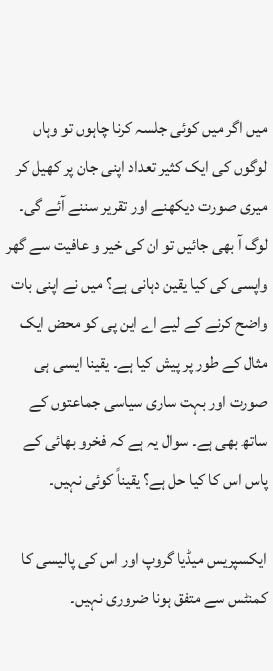میں اگر میں کوئی جلسہ کرنا چاہوں تو وہاں لوگوں کی ایک کثیر تعداد اپنی جان پر کھیل کر میری صورت دیکھنے اور تقریر سننے آئے گی۔ لوگ آ بھی جائیں تو ان کی خیر و عافیت سے گھر واپسی کی کیا یقین دہانی ہے؟ میں نے اپنی بات واضح کرنے کے لیے اے این پی کو محض ایک مثال کے طور پر پیش کیا ہے۔ یقینا ایسی ہی صورت اور بہت ساری سیاسی جماعتوں کے ساتھ بھی ہے۔ سوال یہ ہے کہ فخرو بھائی کے پاس اس کا کیا حل ہے؟ یقیناً کوئی نہیں۔

ایکسپریس میڈیا گروپ اور اس کی پالیسی کا کمنٹس سے متفق ہونا ضروری نہیں۔